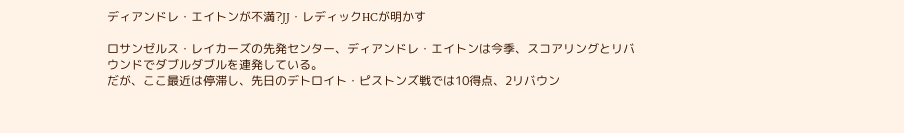ディアンドレ・エイトンが不満?JJ・レディックHCが明かす

ロサンゼルス・レイカーズの先発センター、ディアンドレ・エイトンは今季、スコアリングとリバウンドでダブルダブルを連発している。
だが、ここ最近は停滞し、先日のデトロイト・ピストンズ戦では10得点、2リバウン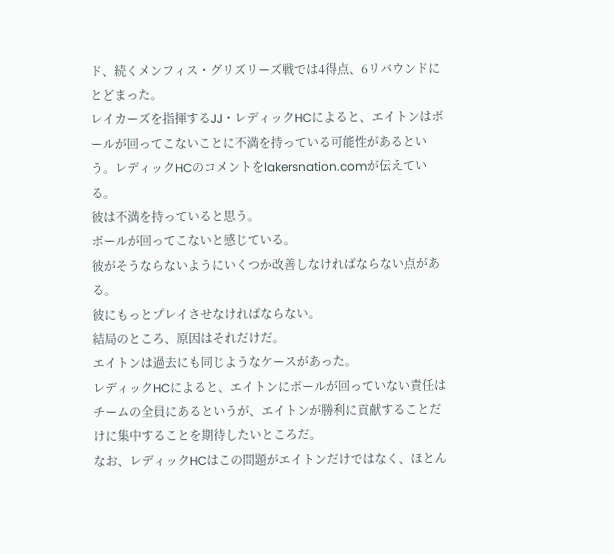ド、続くメンフィス・グリズリーズ戦では4得点、6リバウンドにとどまった。
レイカーズを指揮するJJ・レディックHCによると、エイトンはボールが回ってこないことに不満を持っている可能性があるという。レディックHCのコメントをlakersnation.comが伝えている。
彼は不満を持っていると思う。
ボールが回ってこないと感じている。
彼がそうならないようにいくつか改善しなければならない点がある。
彼にもっとプレイさせなければならない。
結局のところ、原因はそれだけだ。
エイトンは過去にも同じようなケースがあった。
レディックHCによると、エイトンにボールが回っていない責任はチームの全員にあるというが、エイトンが勝利に貢献することだけに集中することを期待したいところだ。
なお、レディックHCはこの問題がエイトンだけではなく、ほとん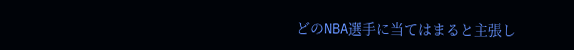どのNBA選手に当てはまると主張し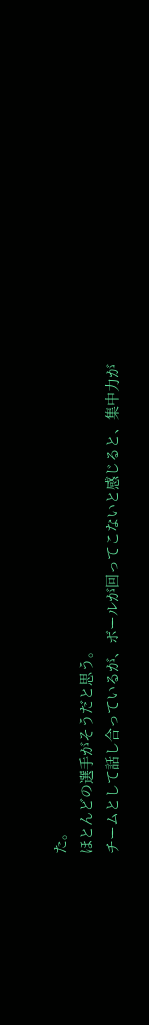た。
ほとんどの選手がそうだと思う。
チームとして話し合っているが、ボールが回ってこないと感じると、集中力が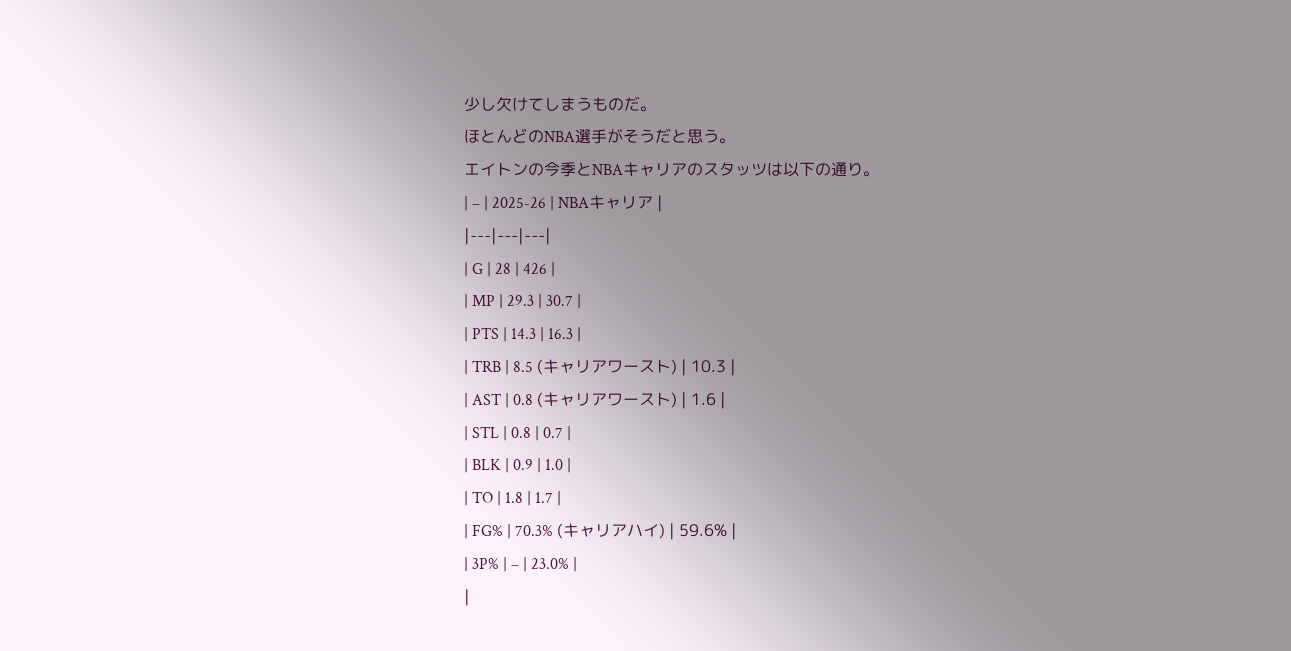少し欠けてしまうものだ。
ほとんどのNBA選手がそうだと思う。
エイトンの今季とNBAキャリアのスタッツは以下の通り。
| – | 2025-26 | NBAキャリア |
|---|---|---|
| G | 28 | 426 |
| MP | 29.3 | 30.7 |
| PTS | 14.3 | 16.3 |
| TRB | 8.5 (キャリアワースト) | 10.3 |
| AST | 0.8 (キャリアワースト) | 1.6 |
| STL | 0.8 | 0.7 |
| BLK | 0.9 | 1.0 |
| TO | 1.8 | 1.7 |
| FG% | 70.3% (キャリアハイ) | 59.6% |
| 3P% | – | 23.0% |
|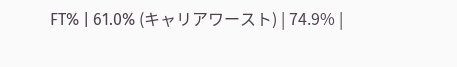FT% | 61.0% (キャリアワースト) | 74.9% |